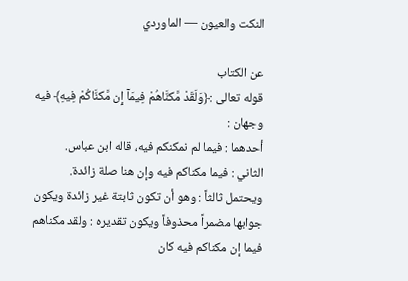النكت والعيون — الماوردي

عن الكتاب
قوله تعالى :﴿وَلَقَدْ مَّكنَّاهُمْ فِيمَآ إِن مَّكنَّاكُمْ فِيهِ﴾ فيه وجهان :
أحدهما : فيما لم نمكنكم فيه، قاله ابن عباس.
الثاني : فيما مكناكم فيه وإن هنا صلة زائدة.
ويحتمل ثالثاً : وهو أن تكون ثابتة غير زائدة ويكون جوابها مضمراً محذوفاً ويكون تقديره : ولقد مكناهم فيما إن مكناكم فيه كان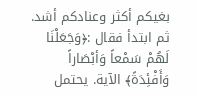بغيكم أكثر وعنادكم أشد.
ثم ابتدأ فقال :﴿وَجَعَلْنَا لَهُمْ سَمْعاً وَأبْصَاراً وَأَفْئِدَةً﴾ الآية. يحتمل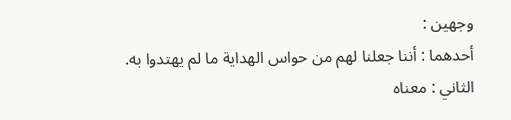وجهين :
أحدهما : أننا جعلنا لهم من حواس الهداية ما لم يهتدوا به.
الثاني : معناه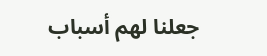جعلنا لهم أسباب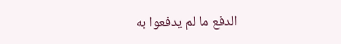الدفع ما لم يدفعوا به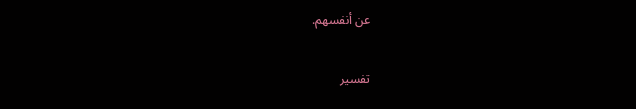عن أنفسهم.

تفسير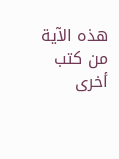هذه الآية من كتب أخرى